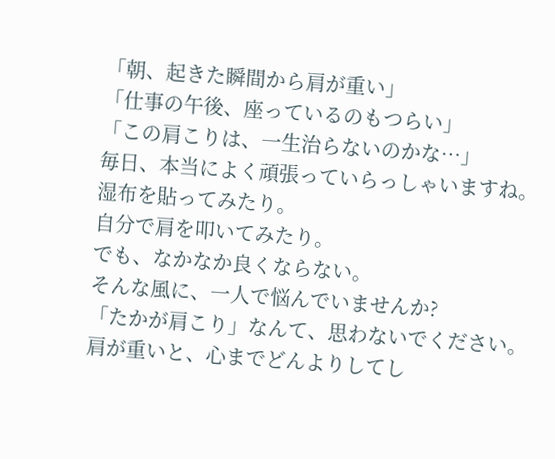「朝、起きた瞬間から肩が重い」
「仕事の午後、座っているのもつらい」
「この肩こりは、一生治らないのかな…」
毎日、本当によく頑張っていらっしゃいますね。
湿布を貼ってみたり。
自分で肩を叩いてみたり。
でも、なかなか良くならない。
そんな風に、一人で悩んでいませんか?
「たかが肩こり」なんて、思わないでください。
肩が重いと、心までどんよりしてし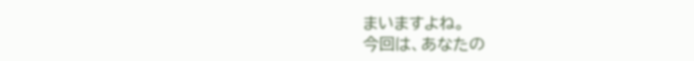まいますよね。
今回は、あなたの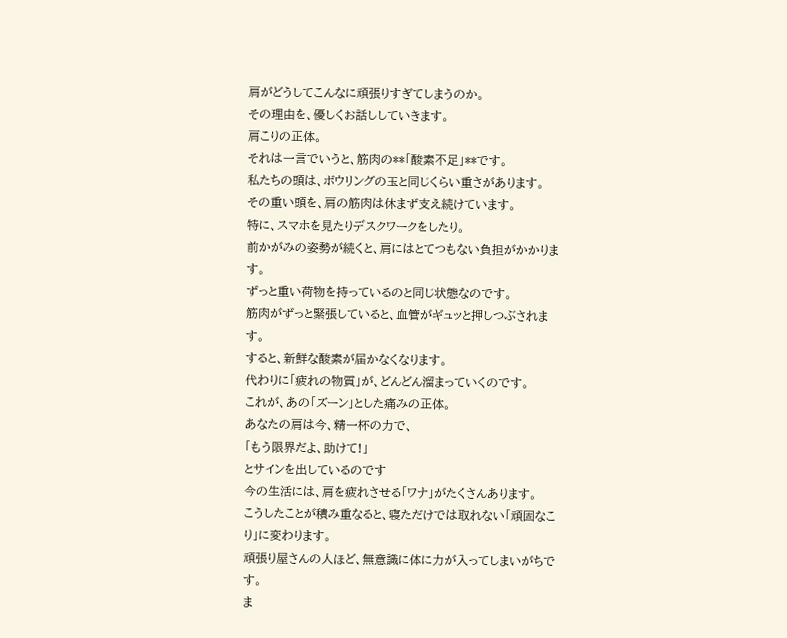肩がどうしてこんなに頑張りすぎてしまうのか。
その理由を、優しくお話ししていきます。
肩こりの正体。
それは一言でいうと、筋肉の**「酸素不足」**です。
私たちの頭は、ボウリングの玉と同じくらい重さがあります。
その重い頭を、肩の筋肉は休まず支え続けています。
特に、スマホを見たりデスクワークをしたり。
前かがみの姿勢が続くと、肩にはとてつもない負担がかかります。
ずっと重い荷物を持っているのと同じ状態なのです。
筋肉がずっと緊張していると、血管がギュッと押しつぶされます。
すると、新鮮な酸素が届かなくなります。
代わりに「疲れの物質」が、どんどん溜まっていくのです。
これが、あの「ズーン」とした痛みの正体。
あなたの肩は今、精一杯の力で、
「もう限界だよ、助けて!」
とサインを出しているのです
今の生活には、肩を疲れさせる「ワナ」がたくさんあります。
こうしたことが積み重なると、寝ただけでは取れない「頑固なこり」に変わります。
頑張り屋さんの人ほど、無意識に体に力が入ってしまいがちです。
ま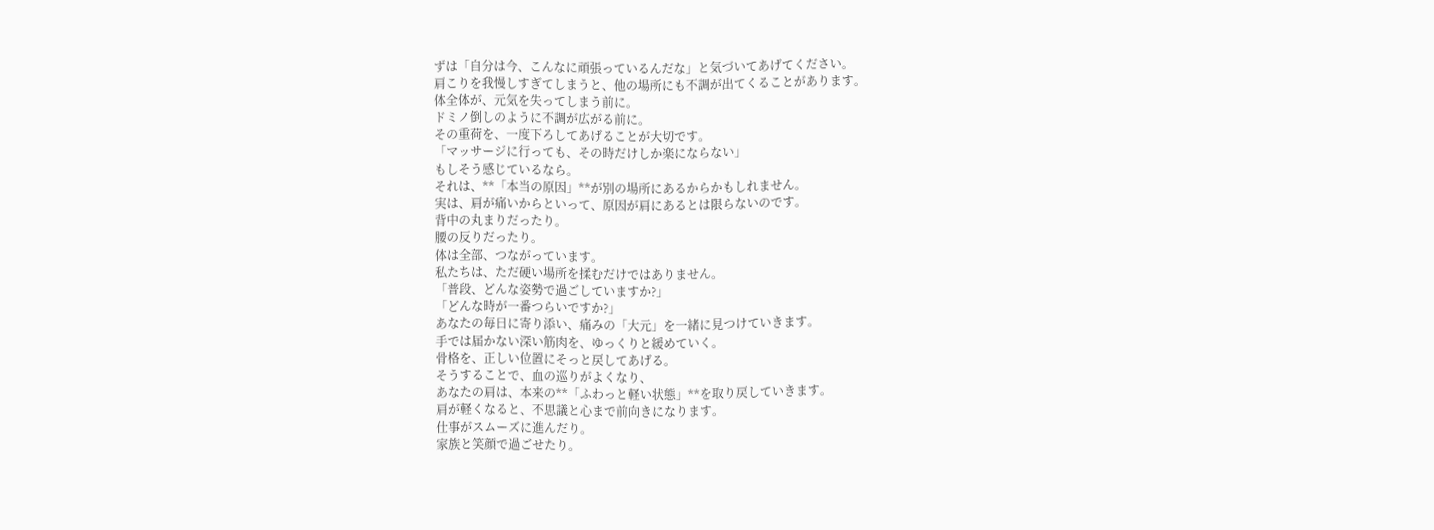ずは「自分は今、こんなに頑張っているんだな」と気づいてあげてください。
肩こりを我慢しすぎてしまうと、他の場所にも不調が出てくることがあります。
体全体が、元気を失ってしまう前に。
ドミノ倒しのように不調が広がる前に。
その重荷を、一度下ろしてあげることが大切です。
「マッサージに行っても、その時だけしか楽にならない」
もしそう感じているなら。
それは、**「本当の原因」**が別の場所にあるからかもしれません。
実は、肩が痛いからといって、原因が肩にあるとは限らないのです。
背中の丸まりだったり。
腰の反りだったり。
体は全部、つながっています。
私たちは、ただ硬い場所を揉むだけではありません。
「普段、どんな姿勢で過ごしていますか?」
「どんな時が一番つらいですか?」
あなたの毎日に寄り添い、痛みの「大元」を一緒に見つけていきます。
手では届かない深い筋肉を、ゆっくりと緩めていく。
骨格を、正しい位置にそっと戻してあげる。
そうすることで、血の巡りがよくなり、
あなたの肩は、本来の**「ふわっと軽い状態」**を取り戻していきます。
肩が軽くなると、不思議と心まで前向きになります。
仕事がスムーズに進んだり。
家族と笑顔で過ごせたり。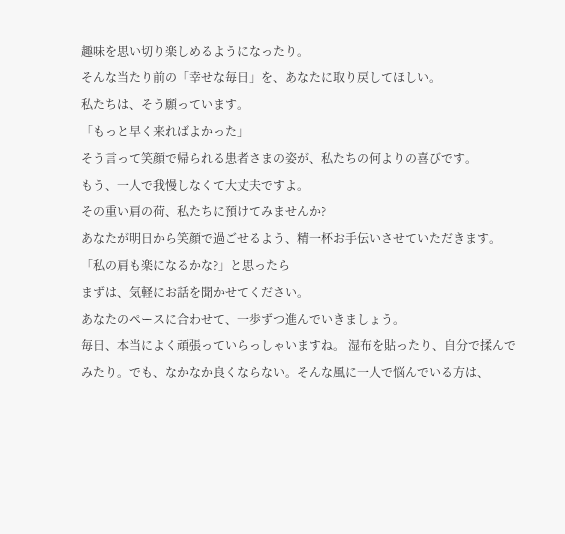趣味を思い切り楽しめるようになったり。
そんな当たり前の「幸せな毎日」を、あなたに取り戻してほしい。
私たちは、そう願っています。
「もっと早く来ればよかった」
そう言って笑顔で帰られる患者さまの姿が、私たちの何よりの喜びです。
もう、一人で我慢しなくて大丈夫ですよ。
その重い肩の荷、私たちに預けてみませんか?
あなたが明日から笑顔で過ごせるよう、精一杯お手伝いさせていただきます。
「私の肩も楽になるかな?」と思ったら
まずは、気軽にお話を聞かせてください。
あなたのペースに合わせて、一歩ずつ進んでいきましょう。
毎日、本当によく頑張っていらっしゃいますね。 湿布を貼ったり、自分で揉んでみたり。でも、なかなか良くならない。そんな風に一人で悩んでいる方は、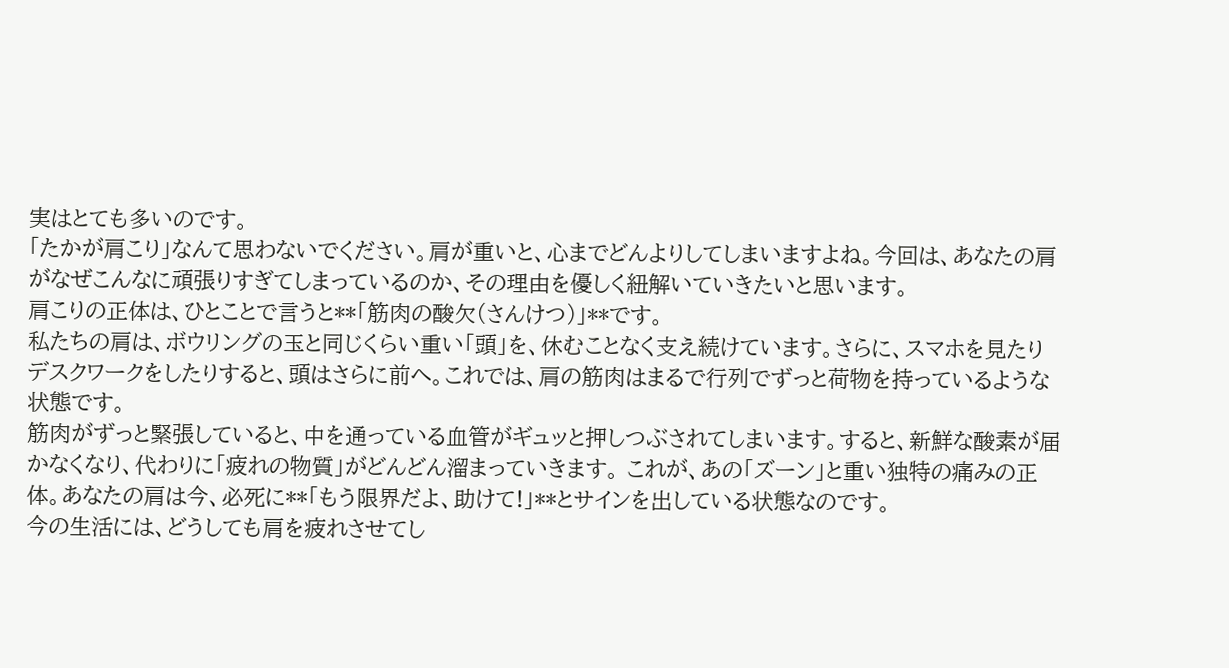実はとても多いのです。
「たかが肩こり」なんて思わないでください。肩が重いと、心までどんよりしてしまいますよね。今回は、あなたの肩がなぜこんなに頑張りすぎてしまっているのか、その理由を優しく紐解いていきたいと思います。
肩こりの正体は、ひとことで言うと**「筋肉の酸欠(さんけつ)」**です。
私たちの肩は、ボウリングの玉と同じくらい重い「頭」を、休むことなく支え続けています。さらに、スマホを見たりデスクワークをしたりすると、頭はさらに前へ。これでは、肩の筋肉はまるで行列でずっと荷物を持っているような状態です。
筋肉がずっと緊張していると、中を通っている血管がギュッと押しつぶされてしまいます。すると、新鮮な酸素が届かなくなり、代わりに「疲れの物質」がどんどん溜まっていきます。 これが、あの「ズーン」と重い独特の痛みの正体。あなたの肩は今、必死に**「もう限界だよ、助けて!」**とサインを出している状態なのです。
今の生活には、どうしても肩を疲れさせてし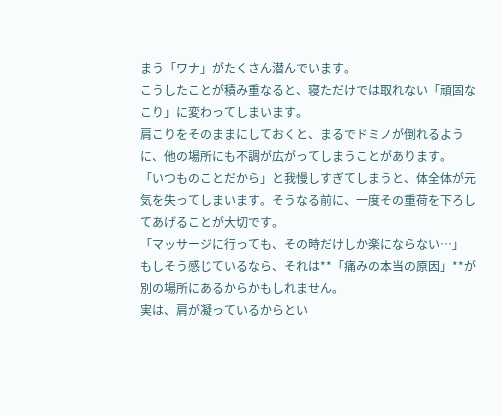まう「ワナ」がたくさん潜んでいます。
こうしたことが積み重なると、寝ただけでは取れない「頑固なこり」に変わってしまいます。
肩こりをそのままにしておくと、まるでドミノが倒れるように、他の場所にも不調が広がってしまうことがあります。
「いつものことだから」と我慢しすぎてしまうと、体全体が元気を失ってしまいます。そうなる前に、一度その重荷を下ろしてあげることが大切です。
「マッサージに行っても、その時だけしか楽にならない…」 もしそう感じているなら、それは**「痛みの本当の原因」**が別の場所にあるからかもしれません。
実は、肩が凝っているからとい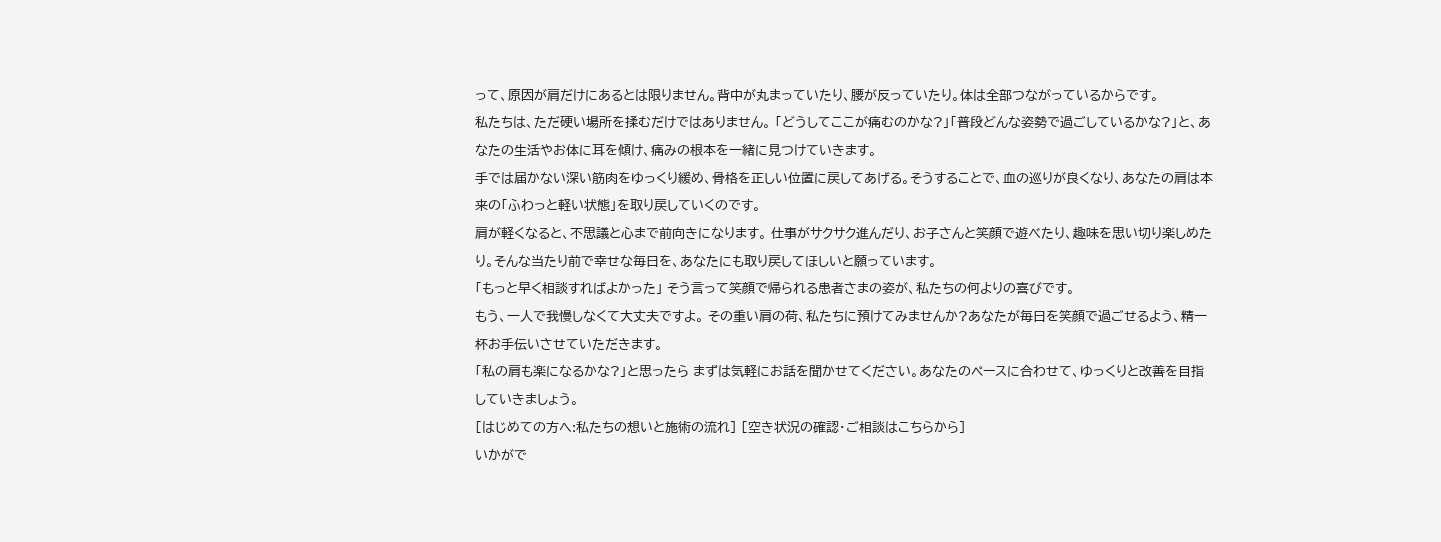って、原因が肩だけにあるとは限りません。背中が丸まっていたり、腰が反っていたり。体は全部つながっているからです。
私たちは、ただ硬い場所を揉むだけではありません。 「どうしてここが痛むのかな?」「普段どんな姿勢で過ごしているかな?」と、あなたの生活やお体に耳を傾け、痛みの根本を一緒に見つけていきます。
手では届かない深い筋肉をゆっくり緩め、骨格を正しい位置に戻してあげる。そうすることで、血の巡りが良くなり、あなたの肩は本来の「ふわっと軽い状態」を取り戻していくのです。
肩が軽くなると、不思議と心まで前向きになります。 仕事がサクサク進んだり、お子さんと笑顔で遊べたり、趣味を思い切り楽しめたり。そんな当たり前で幸せな毎日を、あなたにも取り戻してほしいと願っています。
「もっと早く相談すればよかった」 そう言って笑顔で帰られる患者さまの姿が、私たちの何よりの喜びです。
もう、一人で我慢しなくて大丈夫ですよ。 その重い肩の荷、私たちに預けてみませんか?あなたが毎日を笑顔で過ごせるよう、精一杯お手伝いさせていただきます。
「私の肩も楽になるかな?」と思ったら まずは気軽にお話を聞かせてください。あなたのペースに合わせて、ゆっくりと改善を目指していきましょう。
[はじめての方へ:私たちの想いと施術の流れ] [空き状況の確認・ご相談はこちらから]
いかがで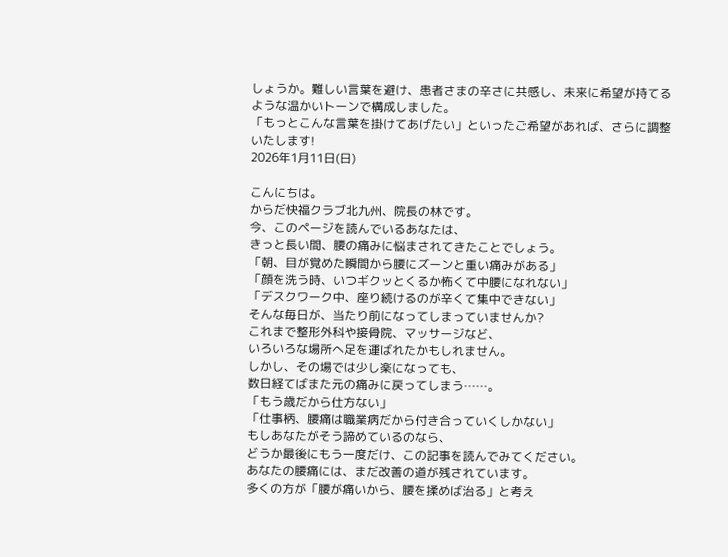しょうか。難しい言葉を避け、患者さまの辛さに共感し、未来に希望が持てるような温かいトーンで構成しました。
「もっとこんな言葉を掛けてあげたい」といったご希望があれば、さらに調整いたします!
2026年1月11日(日)

こんにちは。
からだ快福クラブ北九州、院長の林です。
今、このページを読んでいるあなたは、
きっと長い間、腰の痛みに悩まされてきたことでしょう。
「朝、目が覚めた瞬間から腰にズーンと重い痛みがある」
「顔を洗う時、いつギクッとくるか怖くて中腰になれない」
「デスクワーク中、座り続けるのが辛くて集中できない」
そんな毎日が、当たり前になってしまっていませんか?
これまで整形外科や接骨院、マッサージなど、
いろいろな場所へ足を運ばれたかもしれません。
しかし、その場では少し楽になっても、
数日経てばまた元の痛みに戻ってしまう……。
「もう歳だから仕方ない」
「仕事柄、腰痛は職業病だから付き合っていくしかない」
もしあなたがそう諦めているのなら、
どうか最後にもう一度だけ、この記事を読んでみてください。
あなたの腰痛には、まだ改善の道が残されています。
多くの方が「腰が痛いから、腰を揉めば治る」と考え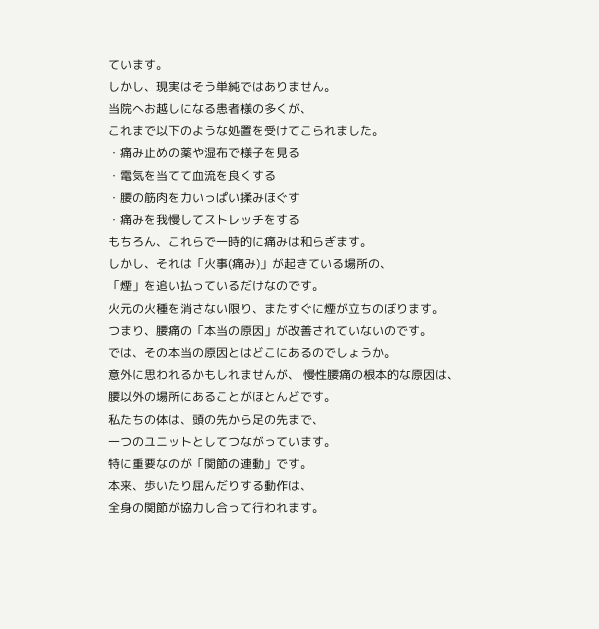ています。
しかし、現実はそう単純ではありません。
当院へお越しになる患者様の多くが、
これまで以下のような処置を受けてこられました。
・痛み止めの薬や湿布で様子を見る
・電気を当てて血流を良くする
・腰の筋肉を力いっぱい揉みほぐす
・痛みを我慢してストレッチをする
もちろん、これらで一時的に痛みは和らぎます。
しかし、それは「火事(痛み)」が起きている場所の、
「煙」を追い払っているだけなのです。
火元の火種を消さない限り、またすぐに煙が立ちのぼります。
つまり、腰痛の「本当の原因」が改善されていないのです。
では、その本当の原因とはどこにあるのでしょうか。
意外に思われるかもしれませんが、 慢性腰痛の根本的な原因は、
腰以外の場所にあることがほとんどです。
私たちの体は、頭の先から足の先まで、
一つのユニットとしてつながっています。
特に重要なのが「関節の連動」です。
本来、歩いたり屈んだりする動作は、
全身の関節が協力し合って行われます。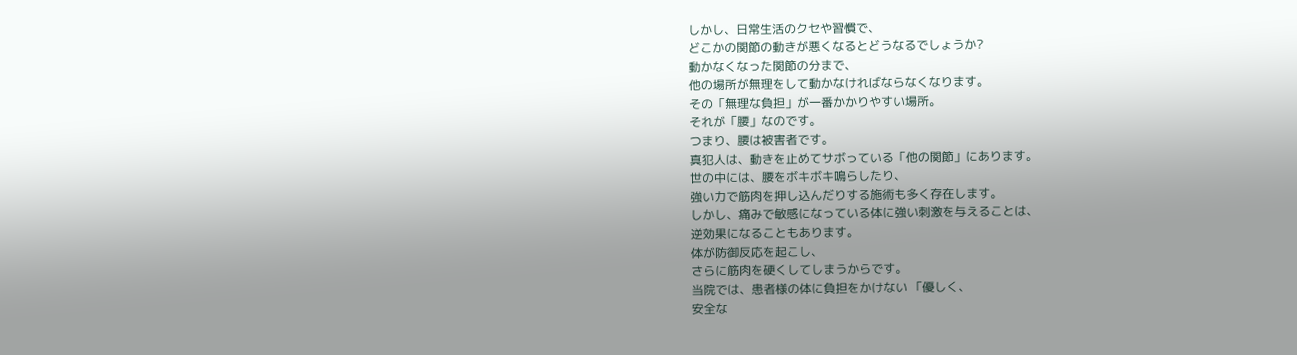しかし、日常生活のクセや習慣で、
どこかの関節の動きが悪くなるとどうなるでしょうか?
動かなくなった関節の分まで、
他の場所が無理をして動かなければならなくなります。
その「無理な負担」が一番かかりやすい場所。
それが「腰」なのです。
つまり、腰は被害者です。
真犯人は、動きを止めてサボっている「他の関節」にあります。
世の中には、腰をボキボキ鳴らしたり、
強い力で筋肉を押し込んだりする施術も多く存在します。
しかし、痛みで敏感になっている体に強い刺激を与えることは、
逆効果になることもあります。
体が防御反応を起こし、
さらに筋肉を硬くしてしまうからです。
当院では、患者様の体に負担をかけない 「優しく、
安全な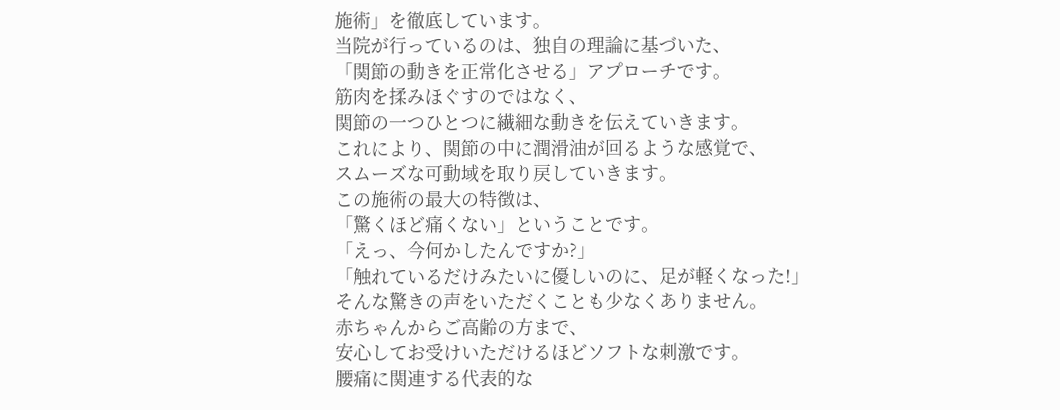施術」を徹底しています。
当院が行っているのは、独自の理論に基づいた、
「関節の動きを正常化させる」アプローチです。
筋肉を揉みほぐすのではなく、
関節の一つひとつに繊細な動きを伝えていきます。
これにより、関節の中に潤滑油が回るような感覚で、
スムーズな可動域を取り戻していきます。
この施術の最大の特徴は、
「驚くほど痛くない」ということです。
「えっ、今何かしたんですか?」
「触れているだけみたいに優しいのに、足が軽くなった!」
そんな驚きの声をいただくことも少なくありません。
赤ちゃんからご高齢の方まで、
安心してお受けいただけるほどソフトな刺激です。
腰痛に関連する代表的な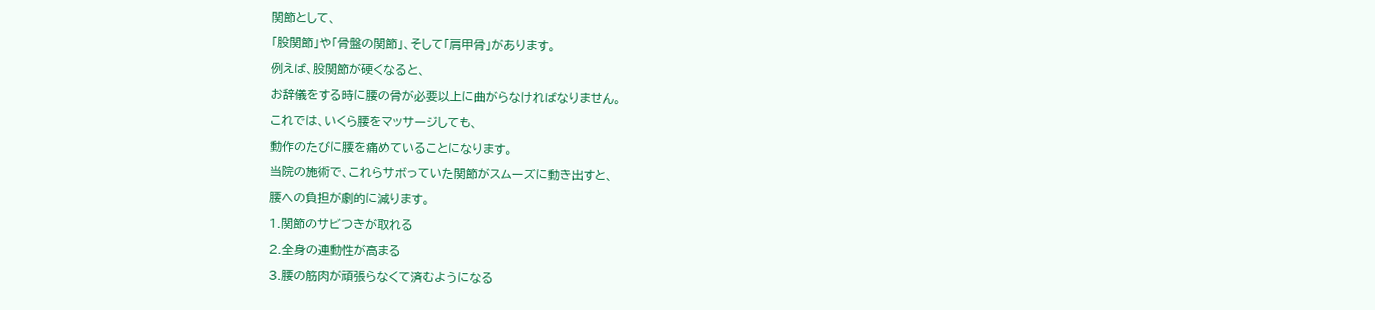関節として、
「股関節」や「骨盤の関節」、そして「肩甲骨」があります。
例えば、股関節が硬くなると、
お辞儀をする時に腰の骨が必要以上に曲がらなければなりません。
これでは、いくら腰をマッサージしても、
動作のたびに腰を痛めていることになります。
当院の施術で、これらサボっていた関節がスムーズに動き出すと、
腰への負担が劇的に減ります。
1.関節のサビつきが取れる
2.全身の連動性が高まる
3.腰の筋肉が頑張らなくて済むようになる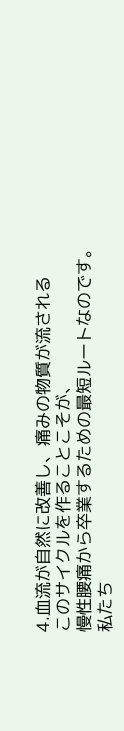4.血流が自然に改善し、痛みの物質が流される
このサイクルを作ることこそが、
慢性腰痛から卒業するための最短ルートなのです。
私たち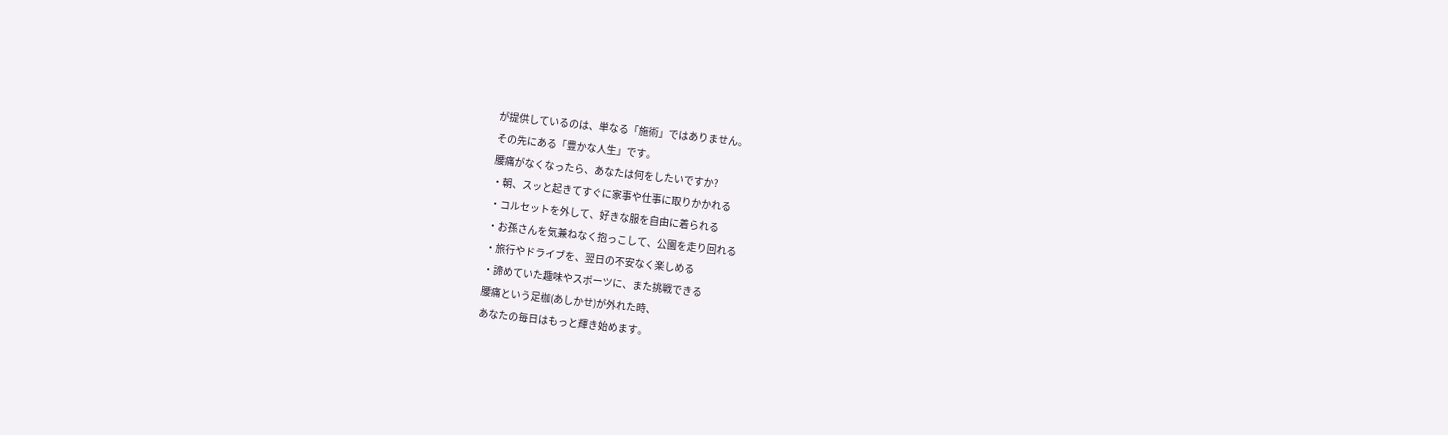が提供しているのは、単なる「施術」ではありません。
その先にある「豊かな人生」です。
腰痛がなくなったら、あなたは何をしたいですか?
・朝、スッと起きてすぐに家事や仕事に取りかかれる
・コルセットを外して、好きな服を自由に着られる
・お孫さんを気兼ねなく抱っこして、公園を走り回れる
・旅行やドライブを、翌日の不安なく楽しめる
・諦めていた趣味やスポーツに、また挑戦できる
腰痛という足枷(あしかせ)が外れた時、
あなたの毎日はもっと輝き始めます。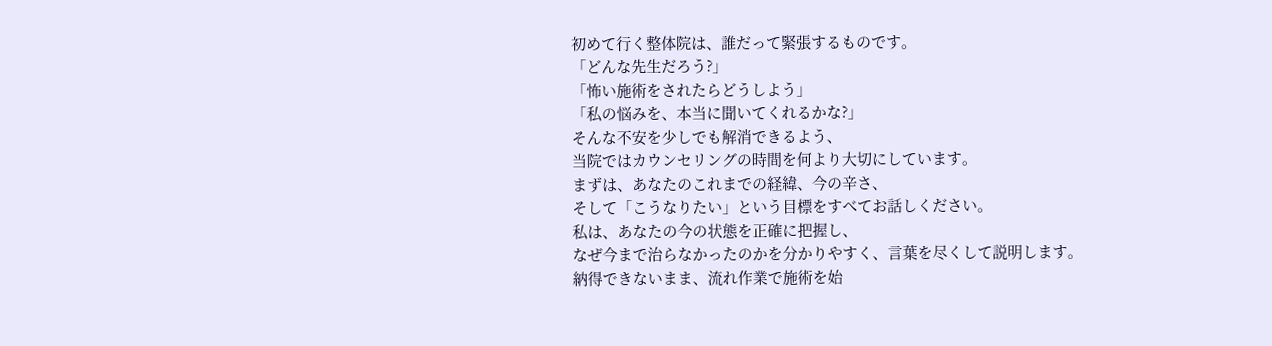初めて行く整体院は、誰だって緊張するものです。
「どんな先生だろう?」
「怖い施術をされたらどうしよう」
「私の悩みを、本当に聞いてくれるかな?」
そんな不安を少しでも解消できるよう、
当院ではカウンセリングの時間を何より大切にしています。
まずは、あなたのこれまでの経緯、今の辛さ、
そして「こうなりたい」という目標をすべてお話しください。
私は、あなたの今の状態を正確に把握し、
なぜ今まで治らなかったのかを分かりやすく、言葉を尽くして説明します。
納得できないまま、流れ作業で施術を始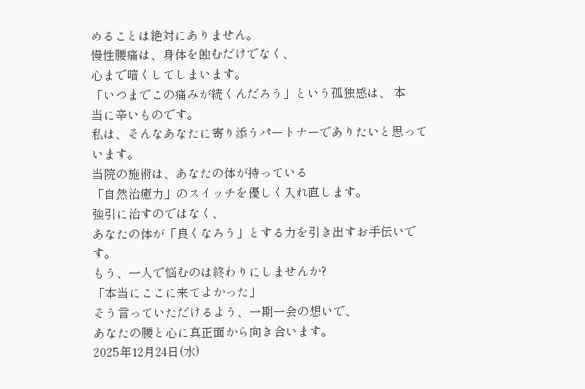めることは絶対にありません。
慢性腰痛は、身体を蝕むだけでなく、
心まで暗くしてしまいます。
「いつまでこの痛みが続くんだろう」という孤独感は、 本
当に辛いものです。
私は、そんなあなたに寄り添うパートナーでありたいと思っています。
当院の施術は、あなたの体が持っている
「自然治癒力」のスイッチを優しく入れ直します。
強引に治すのではなく、
あなたの体が「良くなろう」とする力を引き出すお手伝いです。
もう、一人で悩むのは終わりにしませんか?
「本当にここに来てよかった」
そう言っていただけるよう、一期一会の想いで、
あなたの腰と心に真正面から向き合います。
2025年12月24日(水)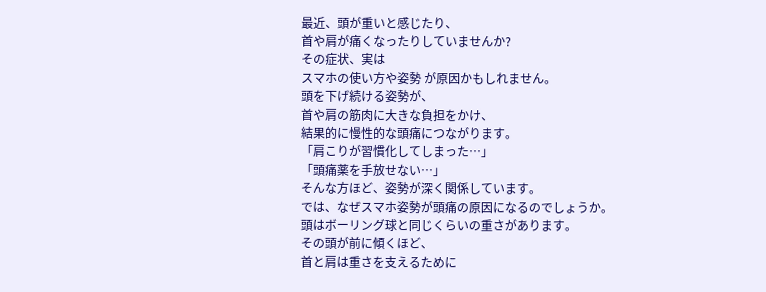最近、頭が重いと感じたり、
首や肩が痛くなったりしていませんか?
その症状、実は
スマホの使い方や姿勢 が原因かもしれません。
頭を下げ続ける姿勢が、
首や肩の筋肉に大きな負担をかけ、
結果的に慢性的な頭痛につながります。
「肩こりが習慣化してしまった…」
「頭痛薬を手放せない…」
そんな方ほど、姿勢が深く関係しています。
では、なぜスマホ姿勢が頭痛の原因になるのでしょうか。
頭はボーリング球と同じくらいの重さがあります。
その頭が前に傾くほど、
首と肩は重さを支えるために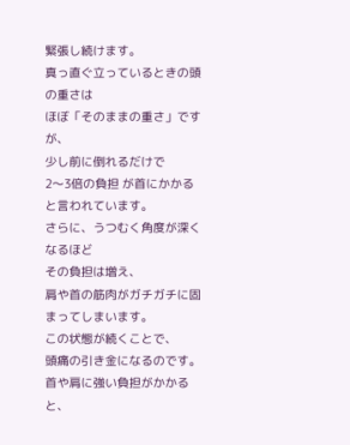緊張し続けます。
真っ直ぐ立っているときの頭の重さは
ほぼ「そのままの重さ」ですが、
少し前に倒れるだけで
2〜3倍の負担 が首にかかると言われています。
さらに、うつむく角度が深くなるほど
その負担は増え、
肩や首の筋肉がガチガチに固まってしまいます。
この状態が続くことで、
頭痛の引き金になるのです。
首や肩に強い負担がかかると、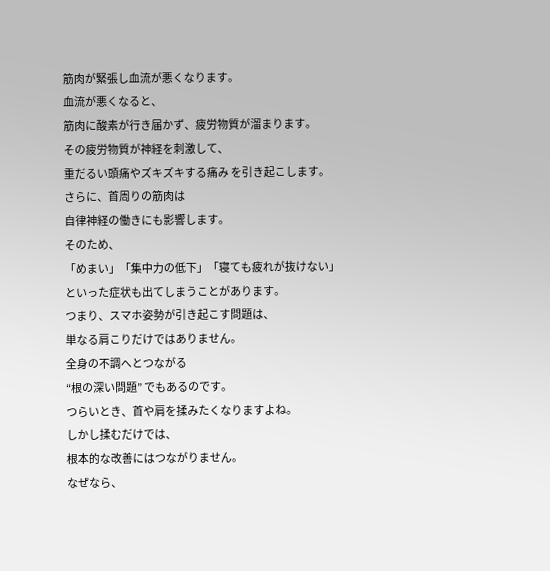筋肉が緊張し血流が悪くなります。
血流が悪くなると、
筋肉に酸素が行き届かず、疲労物質が溜まります。
その疲労物質が神経を刺激して、
重だるい頭痛やズキズキする痛み を引き起こします。
さらに、首周りの筋肉は
自律神経の働きにも影響します。
そのため、
「めまい」「集中力の低下」「寝ても疲れが抜けない」
といった症状も出てしまうことがあります。
つまり、スマホ姿勢が引き起こす問題は、
単なる肩こりだけではありません。
全身の不調へとつながる
“根の深い問題” でもあるのです。
つらいとき、首や肩を揉みたくなりますよね。
しかし揉むだけでは、
根本的な改善にはつながりません。
なぜなら、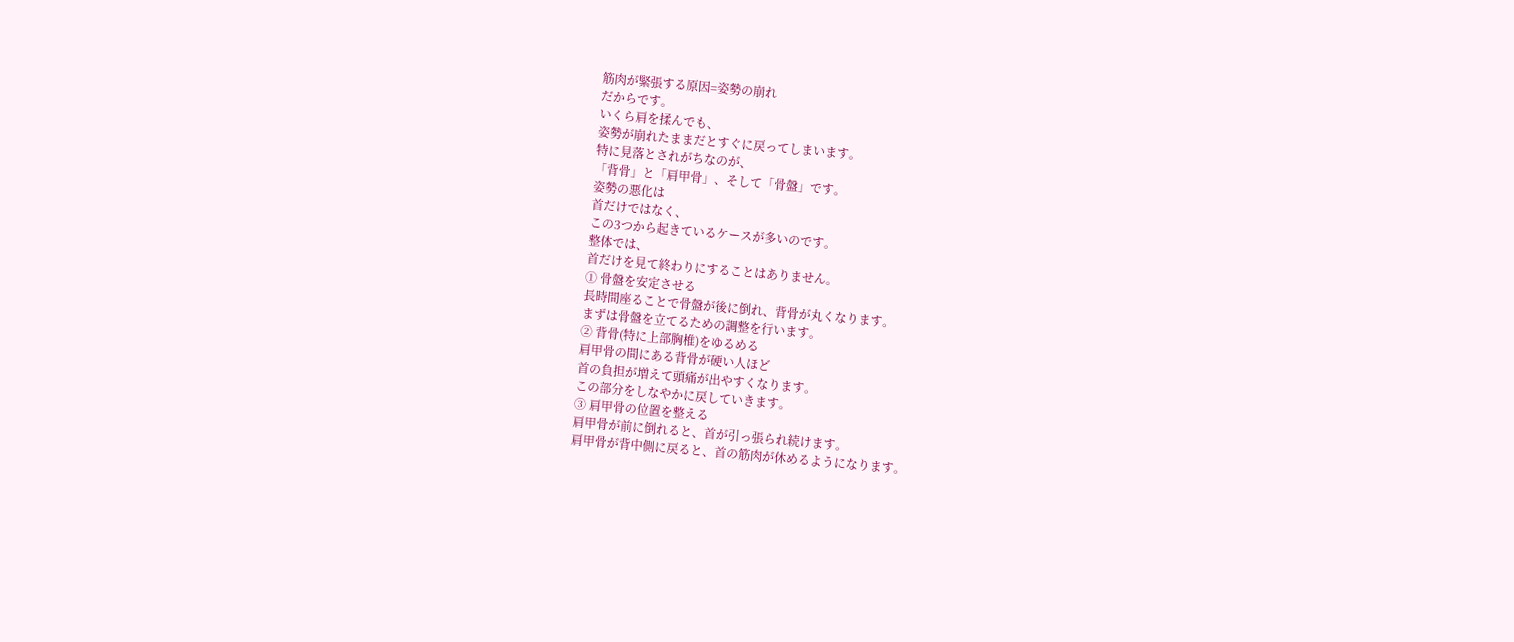筋肉が緊張する原因=姿勢の崩れ
だからです。
いくら肩を揉んでも、
姿勢が崩れたままだとすぐに戻ってしまいます。
特に見落とされがちなのが、
「背骨」と「肩甲骨」、そして「骨盤」です。
姿勢の悪化は
首だけではなく、
この3つから起きているケースが多いのです。
整体では、
首だけを見て終わりにすることはありません。
① 骨盤を安定させる
長時間座ることで骨盤が後に倒れ、背骨が丸くなります。
まずは骨盤を立てるための調整を行います。
② 背骨(特に上部胸椎)をゆるめる
肩甲骨の間にある背骨が硬い人ほど
首の負担が増えて頭痛が出やすくなります。
この部分をしなやかに戻していきます。
③ 肩甲骨の位置を整える
肩甲骨が前に倒れると、首が引っ張られ続けます。
肩甲骨が背中側に戻ると、首の筋肉が休めるようになります。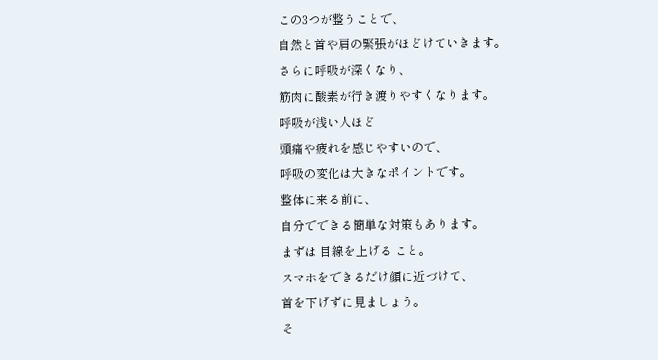この3つが整うことで、
自然と首や肩の緊張がほどけていきます。
さらに呼吸が深くなり、
筋肉に酸素が行き渡りやすくなります。
呼吸が浅い人ほど
頭痛や疲れを感じやすいので、
呼吸の変化は大きなポイントです。
整体に来る前に、
自分でできる簡単な対策もあります。
まずは 目線を上げる こと。
スマホをできるだけ顔に近づけて、
首を下げずに見ましょう。
そ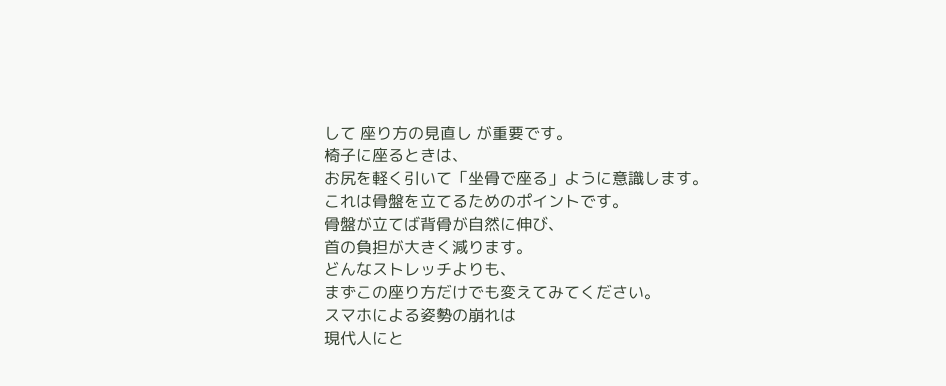して 座り方の見直し が重要です。
椅子に座るときは、
お尻を軽く引いて「坐骨で座る」ように意識します。
これは骨盤を立てるためのポイントです。
骨盤が立てば背骨が自然に伸び、
首の負担が大きく減ります。
どんなストレッチよりも、
まずこの座り方だけでも変えてみてください。
スマホによる姿勢の崩れは
現代人にと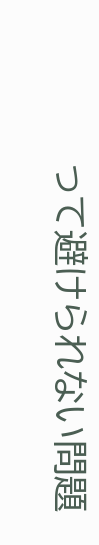って避けられない問題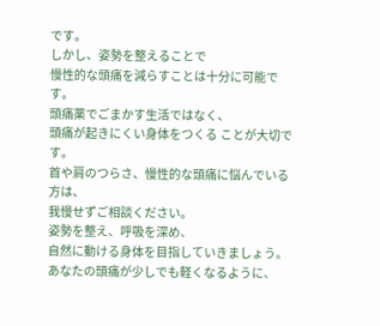です。
しかし、姿勢を整えることで
慢性的な頭痛を減らすことは十分に可能です。
頭痛薬でごまかす生活ではなく、
頭痛が起きにくい身体をつくる ことが大切です。
首や肩のつらさ、慢性的な頭痛に悩んでいる方は、
我慢せずご相談ください。
姿勢を整え、呼吸を深め、
自然に動ける身体を目指していきましょう。
あなたの頭痛が少しでも軽くなるように、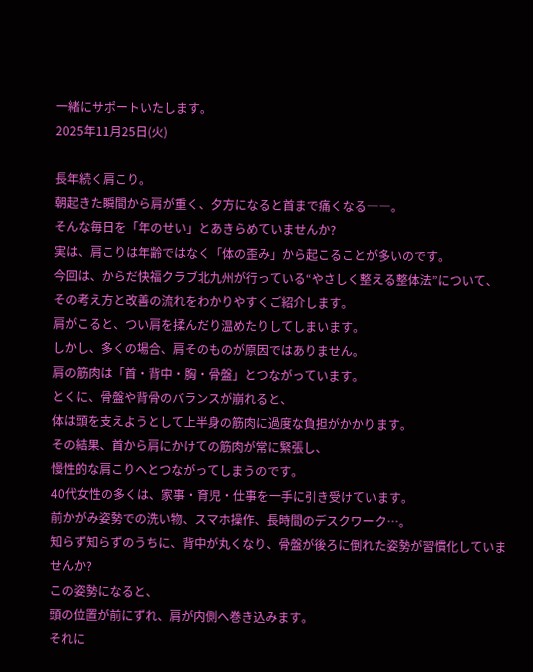一緒にサポートいたします。
2025年11月25日(火)

長年続く肩こり。
朝起きた瞬間から肩が重く、夕方になると首まで痛くなる――。
そんな毎日を「年のせい」とあきらめていませんか?
実は、肩こりは年齢ではなく「体の歪み」から起こることが多いのです。
今回は、からだ快福クラブ北九州が行っている“やさしく整える整体法”について、
その考え方と改善の流れをわかりやすくご紹介します。
肩がこると、つい肩を揉んだり温めたりしてしまいます。
しかし、多くの場合、肩そのものが原因ではありません。
肩の筋肉は「首・背中・胸・骨盤」とつながっています。
とくに、骨盤や背骨のバランスが崩れると、
体は頭を支えようとして上半身の筋肉に過度な負担がかかります。
その結果、首から肩にかけての筋肉が常に緊張し、
慢性的な肩こりへとつながってしまうのです。
40代女性の多くは、家事・育児・仕事を一手に引き受けています。
前かがみ姿勢での洗い物、スマホ操作、長時間のデスクワーク…。
知らず知らずのうちに、背中が丸くなり、骨盤が後ろに倒れた姿勢が習慣化していませんか?
この姿勢になると、
頭の位置が前にずれ、肩が内側へ巻き込みます。
それに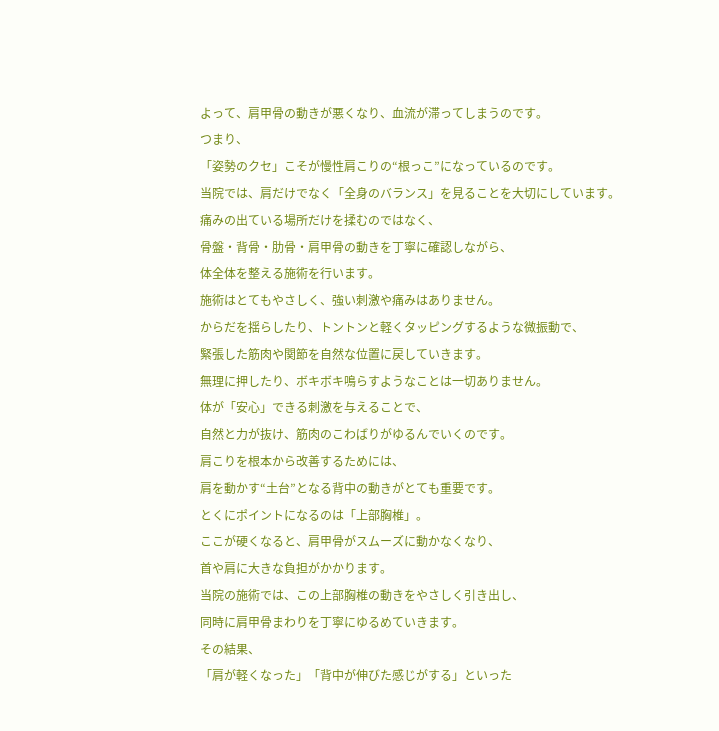よって、肩甲骨の動きが悪くなり、血流が滞ってしまうのです。
つまり、
「姿勢のクセ」こそが慢性肩こりの“根っこ”になっているのです。
当院では、肩だけでなく「全身のバランス」を見ることを大切にしています。
痛みの出ている場所だけを揉むのではなく、
骨盤・背骨・肋骨・肩甲骨の動きを丁寧に確認しながら、
体全体を整える施術を行います。
施術はとてもやさしく、強い刺激や痛みはありません。
からだを揺らしたり、トントンと軽くタッピングするような微振動で、
緊張した筋肉や関節を自然な位置に戻していきます。
無理に押したり、ボキボキ鳴らすようなことは一切ありません。
体が「安心」できる刺激を与えることで、
自然と力が抜け、筋肉のこわばりがゆるんでいくのです。
肩こりを根本から改善するためには、
肩を動かす“土台”となる背中の動きがとても重要です。
とくにポイントになるのは「上部胸椎」。
ここが硬くなると、肩甲骨がスムーズに動かなくなり、
首や肩に大きな負担がかかります。
当院の施術では、この上部胸椎の動きをやさしく引き出し、
同時に肩甲骨まわりを丁寧にゆるめていきます。
その結果、
「肩が軽くなった」「背中が伸びた感じがする」といった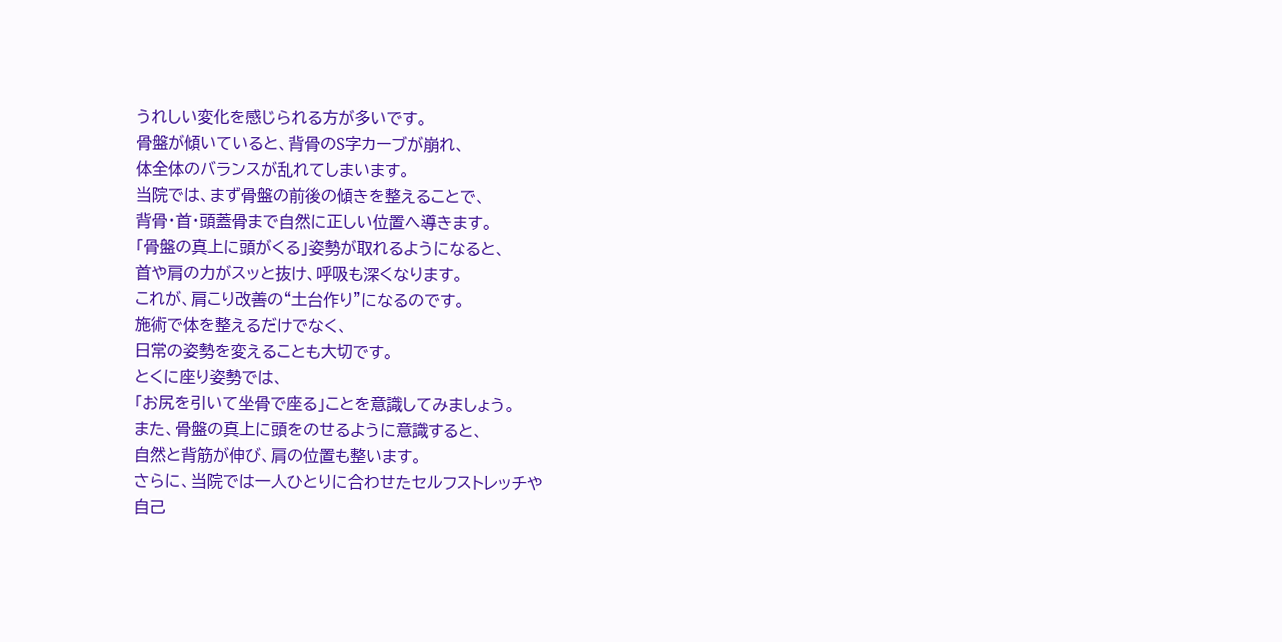うれしい変化を感じられる方が多いです。
骨盤が傾いていると、背骨のS字カーブが崩れ、
体全体のバランスが乱れてしまいます。
当院では、まず骨盤の前後の傾きを整えることで、
背骨・首・頭蓋骨まで自然に正しい位置へ導きます。
「骨盤の真上に頭がくる」姿勢が取れるようになると、
首や肩の力がスッと抜け、呼吸も深くなります。
これが、肩こり改善の“土台作り”になるのです。
施術で体を整えるだけでなく、
日常の姿勢を変えることも大切です。
とくに座り姿勢では、
「お尻を引いて坐骨で座る」ことを意識してみましょう。
また、骨盤の真上に頭をのせるように意識すると、
自然と背筋が伸び、肩の位置も整います。
さらに、当院では一人ひとりに合わせたセルフストレッチや
自己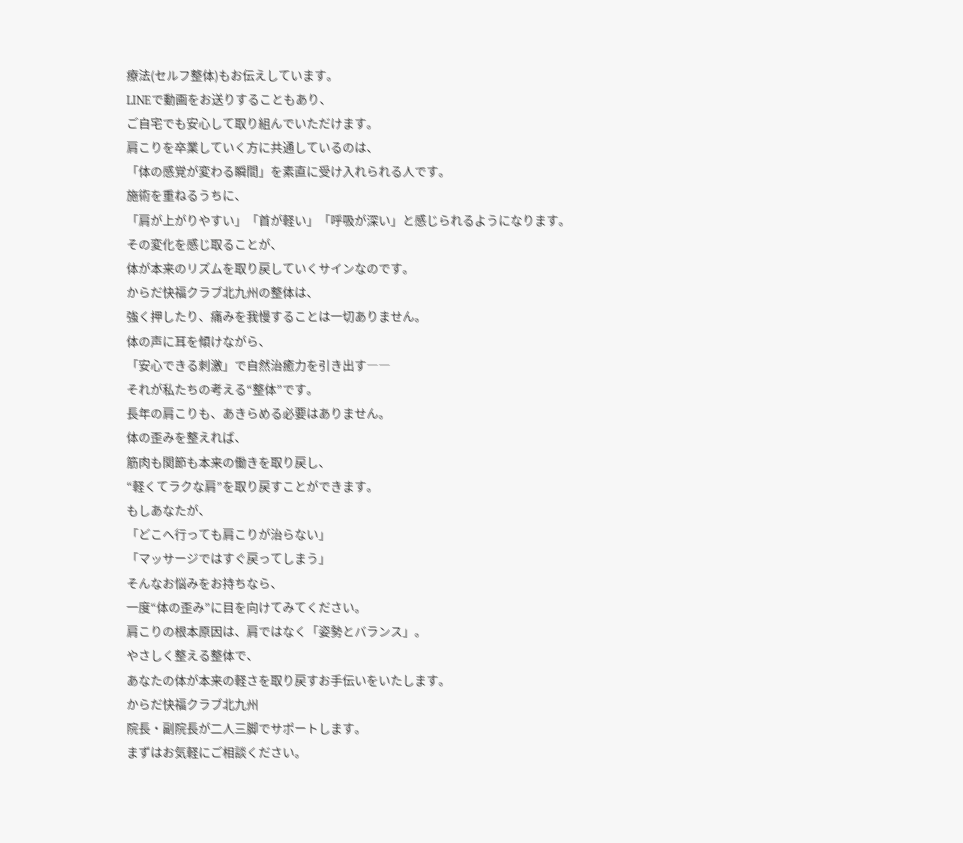療法(セルフ整体)もお伝えしています。
LINEで動画をお送りすることもあり、
ご自宅でも安心して取り組んでいただけます。
肩こりを卒業していく方に共通しているのは、
「体の感覚が変わる瞬間」を素直に受け入れられる人です。
施術を重ねるうちに、
「肩が上がりやすい」「首が軽い」「呼吸が深い」と感じられるようになります。
その変化を感じ取ることが、
体が本来のリズムを取り戻していくサインなのです。
からだ快福クラブ北九州の整体は、
強く押したり、痛みを我慢することは一切ありません。
体の声に耳を傾けながら、
「安心できる刺激」で自然治癒力を引き出す――
それが私たちの考える“整体”です。
長年の肩こりも、あきらめる必要はありません。
体の歪みを整えれば、
筋肉も関節も本来の働きを取り戻し、
“軽くてラクな肩”を取り戻すことができます。
もしあなたが、
「どこへ行っても肩こりが治らない」
「マッサージではすぐ戻ってしまう」
そんなお悩みをお持ちなら、
一度“体の歪み”に目を向けてみてください。
肩こりの根本原因は、肩ではなく「姿勢とバランス」。
やさしく整える整体で、
あなたの体が本来の軽さを取り戻すお手伝いをいたします。
からだ快福クラブ北九州
院長・副院長が二人三脚でサポートします。
まずはお気軽にご相談ください。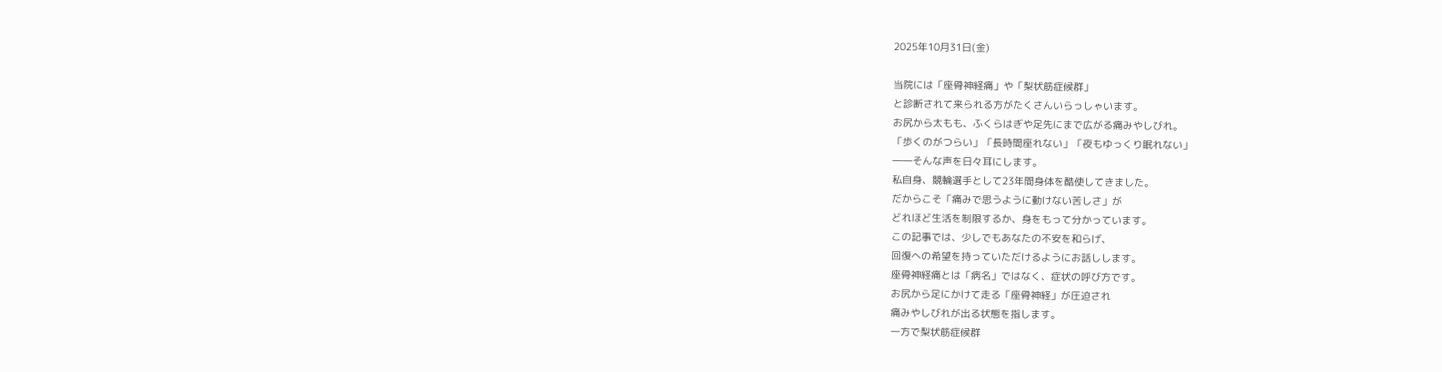2025年10月31日(金)

当院には「座骨神経痛」や「梨状筋症候群」
と診断されて来られる方がたくさんいらっしゃいます。
お尻から太もも、ふくらはぎや足先にまで広がる痛みやしびれ。
「歩くのがつらい」「長時間座れない」「夜もゆっくり眠れない」
――そんな声を日々耳にします。
私自身、競輪選手として23年間身体を酷使してきました。
だからこそ「痛みで思うように動けない苦しさ」が
どれほど生活を制限するか、身をもって分かっています。
この記事では、少しでもあなたの不安を和らげ、
回復への希望を持っていただけるようにお話しします。
座骨神経痛とは「病名」ではなく、症状の呼び方です。
お尻から足にかけて走る「座骨神経」が圧迫され
痛みやしびれが出る状態を指します。
一方で梨状筋症候群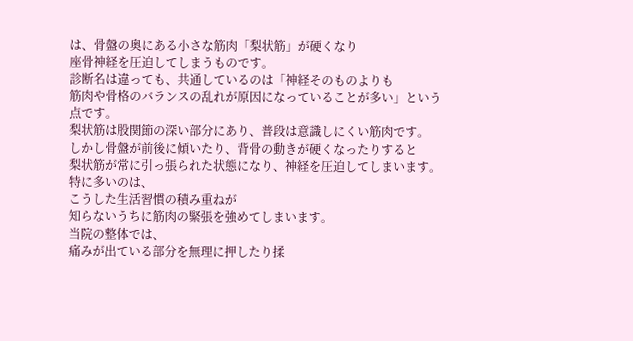は、骨盤の奥にある小さな筋肉「梨状筋」が硬くなり
座骨神経を圧迫してしまうものです。
診断名は違っても、共通しているのは「神経そのものよりも
筋肉や骨格のバランスの乱れが原因になっていることが多い」という点です。
梨状筋は股関節の深い部分にあり、普段は意識しにくい筋肉です。
しかし骨盤が前後に傾いたり、背骨の動きが硬くなったりすると
梨状筋が常に引っ張られた状態になり、神経を圧迫してしまいます。
特に多いのは、
こうした生活習慣の積み重ねが
知らないうちに筋肉の緊張を強めてしまいます。
当院の整体では、
痛みが出ている部分を無理に押したり揉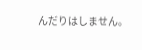んだりはしません。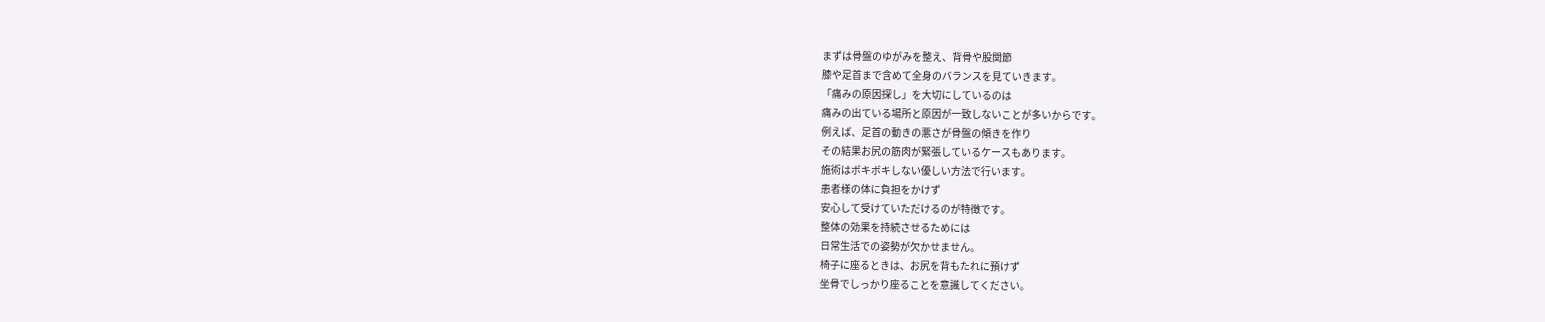まずは骨盤のゆがみを整え、背骨や股関節
膝や足首まで含めて全身のバランスを見ていきます。
「痛みの原因探し」を大切にしているのは
痛みの出ている場所と原因が一致しないことが多いからです。
例えば、足首の動きの悪さが骨盤の傾きを作り
その結果お尻の筋肉が緊張しているケースもあります。
施術はボキボキしない優しい方法で行います。
患者様の体に負担をかけず
安心して受けていただけるのが特徴です。
整体の効果を持続させるためには
日常生活での姿勢が欠かせません。
椅子に座るときは、お尻を背もたれに預けず
坐骨でしっかり座ることを意識してください。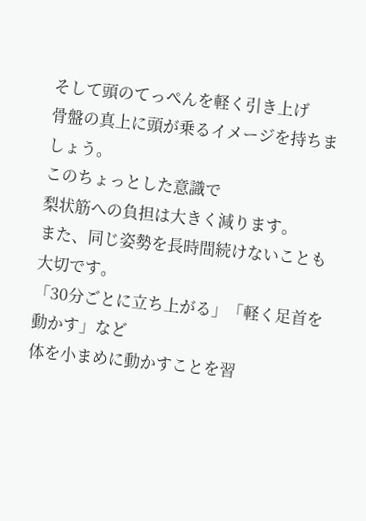そして頭のてっぺんを軽く引き上げ
骨盤の真上に頭が乗るイメージを持ちましょう。
このちょっとした意識で
梨状筋への負担は大きく減ります。
また、同じ姿勢を長時間続けないことも大切です。
「30分ごとに立ち上がる」「軽く足首を動かす」など
体を小まめに動かすことを習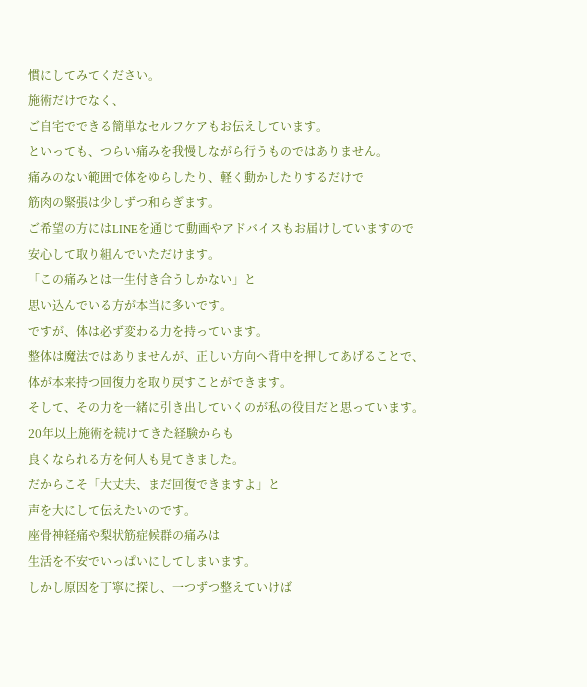慣にしてみてください。
施術だけでなく、
ご自宅でできる簡単なセルフケアもお伝えしています。
といっても、つらい痛みを我慢しながら行うものではありません。
痛みのない範囲で体をゆらしたり、軽く動かしたりするだけで
筋肉の緊張は少しずつ和らぎます。
ご希望の方にはLINEを通じて動画やアドバイスもお届けしていますので
安心して取り組んでいただけます。
「この痛みとは一生付き合うしかない」と
思い込んでいる方が本当に多いです。
ですが、体は必ず変わる力を持っています。
整体は魔法ではありませんが、正しい方向へ背中を押してあげることで、
体が本来持つ回復力を取り戻すことができます。
そして、その力を一緒に引き出していくのが私の役目だと思っています。
20年以上施術を続けてきた経験からも
良くなられる方を何人も見てきました。
だからこそ「大丈夫、まだ回復できますよ」と
声を大にして伝えたいのです。
座骨神経痛や梨状筋症候群の痛みは
生活を不安でいっぱいにしてしまいます。
しかし原因を丁寧に探し、一つずつ整えていけば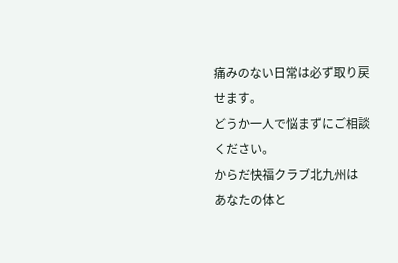痛みのない日常は必ず取り戻せます。
どうか一人で悩まずにご相談ください。
からだ快福クラブ北九州は
あなたの体と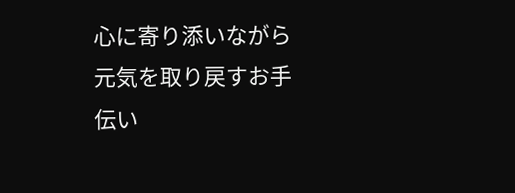心に寄り添いながら
元気を取り戻すお手伝い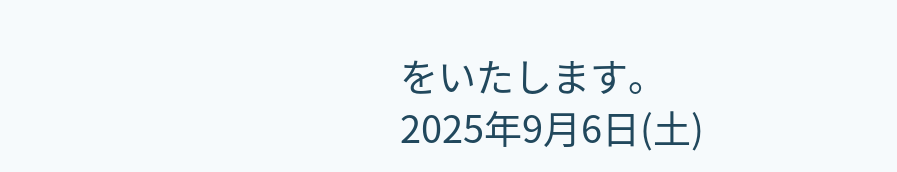をいたします。
2025年9月6日(土)